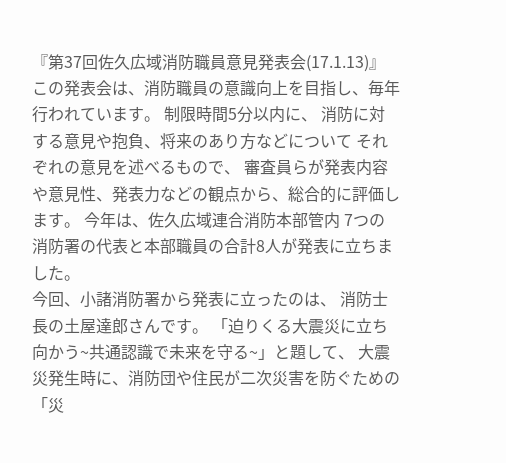『第37回佐久広域消防職員意見発表会(17.1.13)』
この発表会は、消防職員の意識向上を目指し、毎年行われています。 制限時間5分以内に、 消防に対する意見や抱負、将来のあり方などについて それぞれの意見を述べるもので、 審査員らが発表内容や意見性、発表力などの観点から、総合的に評価します。 今年は、佐久広域連合消防本部管内 7つの消防署の代表と本部職員の合計8人が発表に立ちました。
今回、小諸消防署から発表に立ったのは、 消防士長の土屋達郎さんです。 「迫りくる大震災に立ち向かう~共通認識で未来を守る~」と題して、 大震災発生時に、消防団や住民が二次災害を防ぐための 「災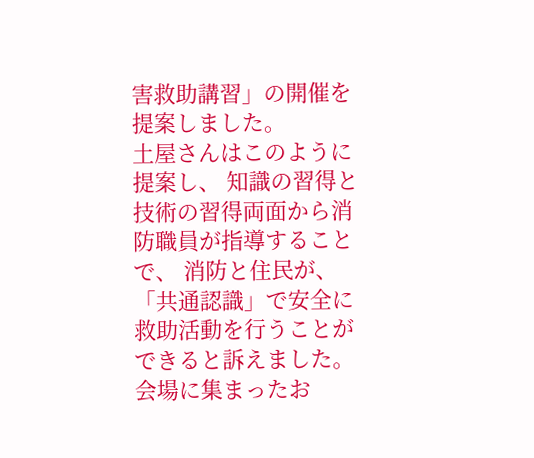害救助講習」の開催を提案しました。
土屋さんはこのように提案し、 知識の習得と技術の習得両面から消防職員が指導することで、 消防と住民が、「共通認識」で安全に救助活動を行うことができると訴えました。 会場に集まったお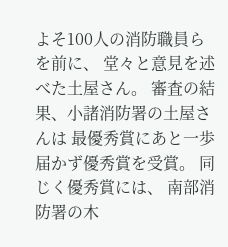よそ100人の消防職員らを前に、 堂々と意見を述べた土屋さん。 審査の結果、小諸消防署の土屋さんは 最優秀賞にあと一歩届かず優秀賞を受賞。 同じく優秀賞には、 南部消防署の木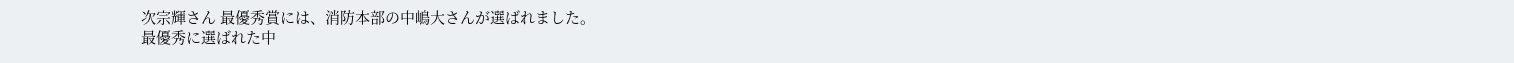次宗輝さん 最優秀賞には、消防本部の中嶋大さんが選ばれました。
最優秀に選ばれた中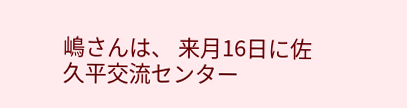嶋さんは、 来月16日に佐久平交流センター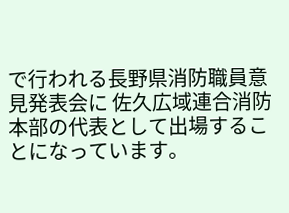で行われる長野県消防職員意見発表会に 佐久広域連合消防本部の代表として出場することになっています。